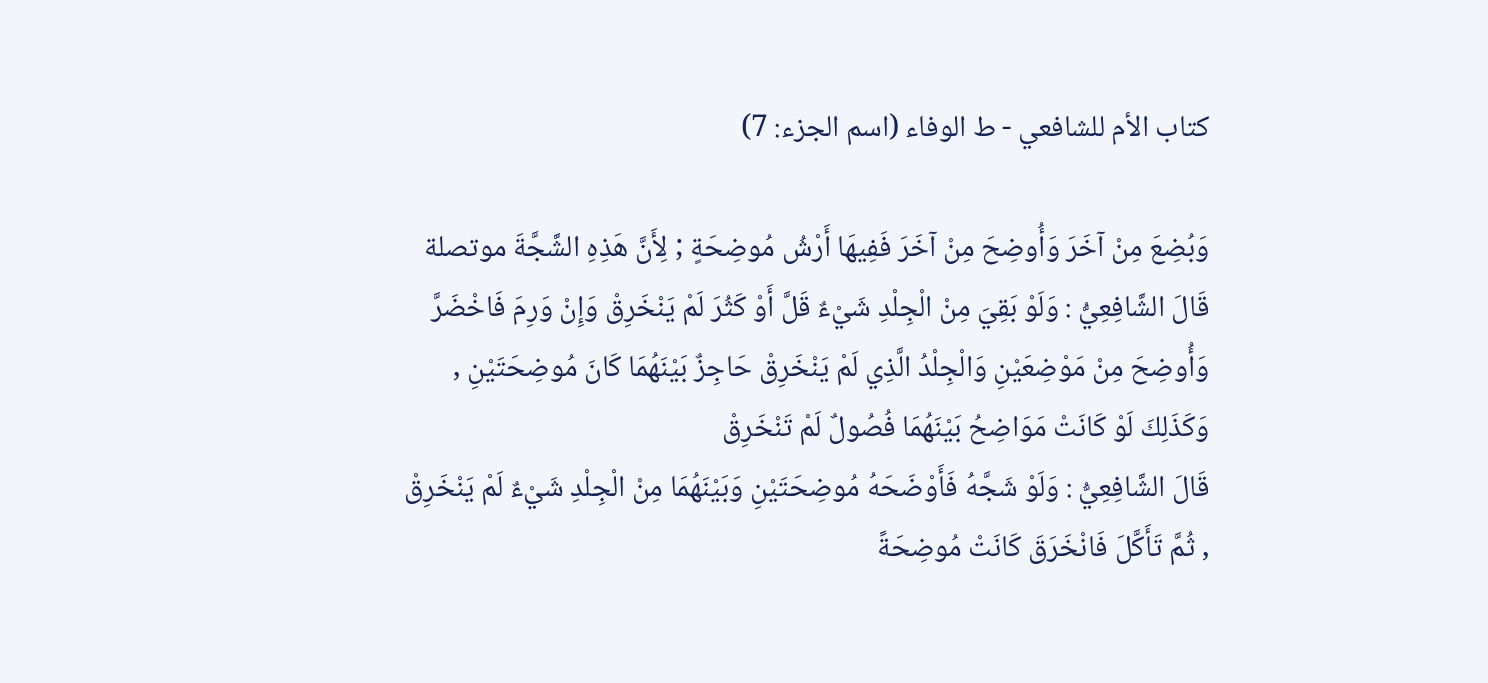كتاب الأم للشافعي - ط الوفاء (اسم الجزء: 7)

وَبُضِعَ مِنْ آخَرَ وَأُوضِحَ مِنْ آخَرَ فَفِيهَا أَرْشُ مُوضِحَةٍ ; لِأَنَّ هَذِهِ الشَّجَّةَ موتصلة
قَالَ الشَّافِعِيُّ : وَلَوْ بَقِيَ مِنْ الْجِلْدِ شَيْءٌ قَلَّ أَوْ كَثُرَ لَمْ يَنْخَرِقْ وَإِنْ وَرِمَ فَاخْضَرَّ وَأُوضِحَ مِنْ مَوْضِعَيْنِ وَالْجِلْدُ الَّذِي لَمْ يَنْخَرِقْ حَاجِزٌ بَيْنَهُمَا كَانَ مُوضِحَتَيْنِ , وَكَذَلِكَ لَوْ كَانَتْ مَوَاضِحُ بَيْنَهُمَا فُصُولٌ لَمْ تَنْخَرِقْ
قَالَ الشَّافِعِيُّ : وَلَوْ شَجَّهُ فَأَوْضَحَهُ مُوضِحَتَيْنِ وَبَيْنَهُمَا مِنْ الْجِلْدِ شَيْءٌ لَمْ يَنْخَرِقْ , ثُمَّ تَأَكَّلَ فَانْخَرَقَ كَانَتْ مُوضِحَةً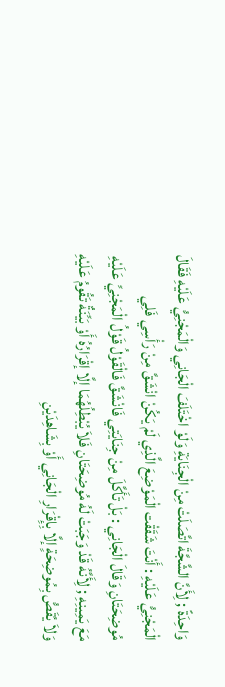وَاحِدَةً ; لِأَنَّ الشَّجَّةَ اتَّصَلَتْ مِنْ الْجِنَايَةِ وَلَوْ اخْتَلَفَ الْجَانِي وَالْمَجْنِيُّ عَلَيْهِ فَقَالَ الْمَجْنِيُّ عَلَيْهِ : أَنْتَ شَقَقْت الْمَوْضِعَ الَّذِي لَمْ يَكُنْ انْشَقَّ مِنْ رَأْسِي فَلِي مُوضِحَتَانِ وَقَالَ الْجَانِي : بَلْ تَأَكَّلَ مِنْ جِنَايَتِي فَانْشَقَّ فَالْقَوْلُ قَوْلُ الْمَجْنِيِّ عَلَيْهِ مَعَ يَمِينِهِ ; لِأَنَّهُ قَدْ وَجَبَتْ لَهُ مُوضِحَتَانِ فَلاَ يُبْطِلُهُمَا إلَّا إقْرَارُهُ أَوْ بَيِّنَةٌ تَقُومُ عَلَيْهِ وَلاَ يُقَصُّ بِمُوضِحَةٍ إلَّا بِإِقْرَارِ الْجَانِي أَوْ بِشَاهِدَيْنِ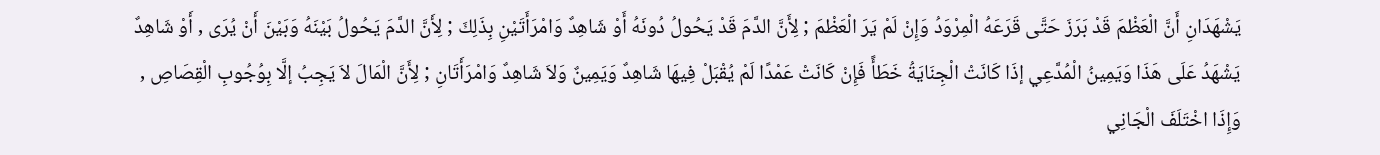يَشْهَدَانِ أَنَّ الْعَظْمَ قَدْ بَرَزَ حَتَّى قَرَعَهُ الْمِرْوَدُ وَإِنْ لَمْ يَرَ الْعَظْمَ ; لِأَنَّ الدَّمَ قَدْ يَحُولُ دُونَهُ أَوْ شَاهِدٌ وَامْرَأَتَيْنِ بِذَلِكَ ; لِأَنَّ الدَّمَ يَحُولُ بَيْنَهُ وَبَيْنَ أَنْ يُرَى , أَوْ شَاهِدٌ يَشْهَدُ عَلَى هَذَا وَيَمِينُ الْمُدَّعِي إذَا كَانَتْ الْجِنَايَةُ خَطَأً فَإِنْ كَانَتْ عَمْدًا لَمْ يُقْبَلْ فِيهَا شَاهِدٌ وَيَمِينٌ وَلاَ شَاهِدٌ وَامْرَأَتَانِ ; لِأَنَّ الْمَالَ لاَ يَجِبُ إلَّا بِوُجُوبِ الْقِصَاصِ , وَإِذَا اخْتَلَفَ الْجَانِي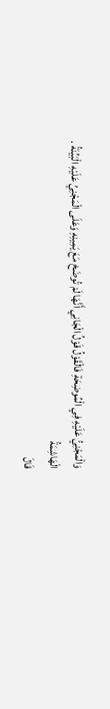وَالْمَجْنِيُّ عَلَيْهِ فِي الْمُوضِحَةِ فَالْقَوْلُ قَوْلُ الْجَانِي أَنَّهَا لَمْ تُوضَحْ مَعَ يَمِينِهِ وَعَلَى الْمَجْنِيِّ عَلَيْهِ الْبَيِّنَةُ .
الْهَاشِمَةُ
قَالَ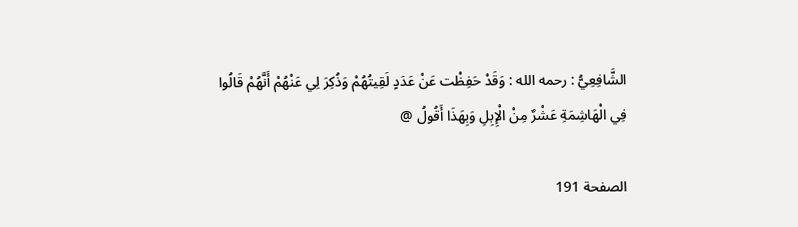الشَّافِعِيُّ : رحمه الله : وَقَدْ حَفِظْت عَنْ عَدَدٍ لَقِيتُهُمْ وَذُكِرَ لِي عَنْهُمْ أَنَّهُمْ قَالُوا فِي الْهَاشِمَةِ عَشْرٌ مِنْ الْإِبِلِ وَبِهَذَا أَقُولُ @

الصفحة 191